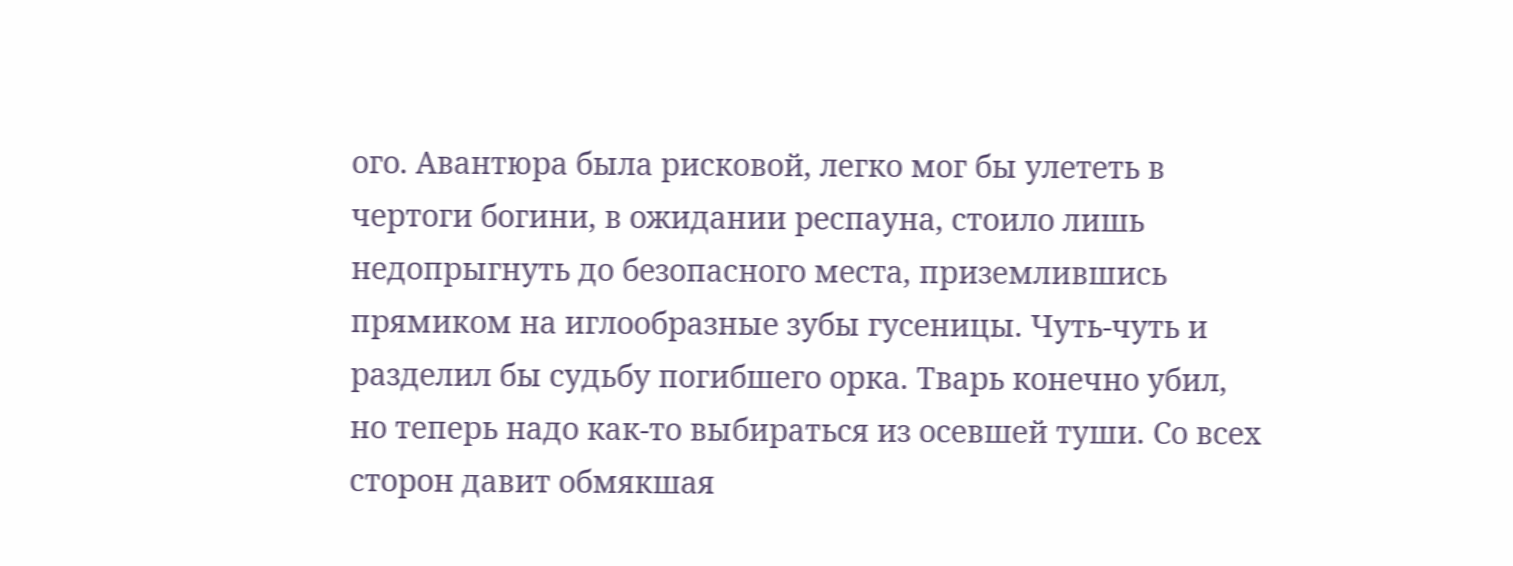ого. Авантюра была рисковой, легко мог бы улететь в чертоги богини, в ожидании респауна, стоило лишь недопрыгнуть до безопасного места, приземлившись прямиком на иглообразные зубы гусеницы. Чуть-чуть и разделил бы судьбу погибшего орка. Тварь конечно убил, но теперь надо как-то выбираться из осевшей туши. Со всех сторон давит обмякшая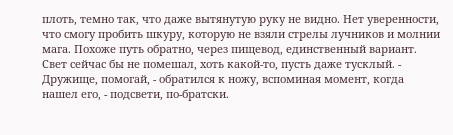плоть, темно так, что даже вытянутую руку не видно. Нет уверенности, что смогу пробить шкуру, которую не взяли стрелы лучников и молнии мага. Похоже путь обратно, через пищевод, единственный вариант. Свет сейчас бы не помешал, хоть какой-то, пусть даже тусклый. - Дружище, помогай, - обратился к ножу, вспоминая момент, когда нашел его, - подсвети, по-братски.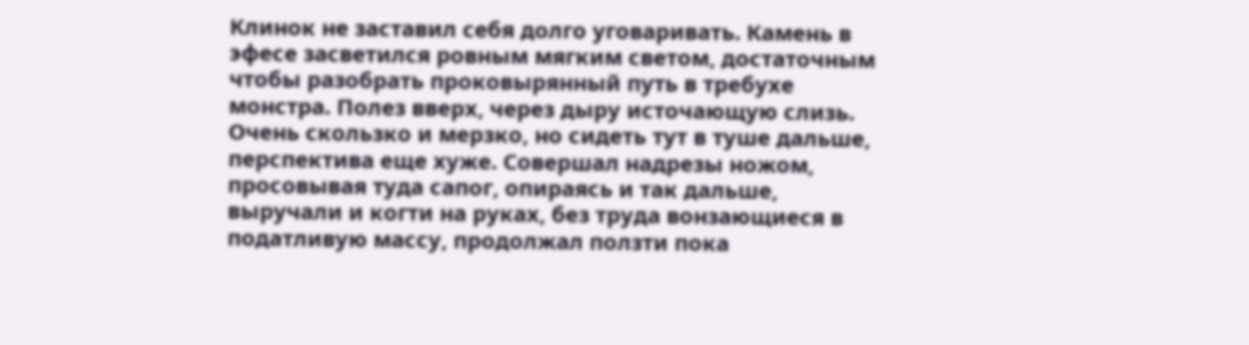Клинок не заставил себя долго уговаривать. Камень в эфесе засветился ровным мягким светом, достаточным чтобы разобрать проковырянный путь в требухе монстра. Полез вверх, через дыру источающую слизь. Очень скользко и мерзко, но сидеть тут в туше дальше, перспектива еще хуже. Совершал надрезы ножом, просовывая туда сапог, опираясь и так дальше, выручали и когти на руках, без труда вонзающиеся в податливую массу, продолжал ползти пока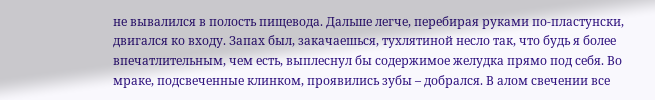не вывалился в полость пищевода. Дальше легче, перебирая руками по-пластунски, двигался ко входу. Запах был, закачаешься, тухлятиной несло так, что будь я более впечатлительным, чем есть, выплеснул бы содержимое желудка прямо под себя. Во мраке, подсвеченные клинком, проявились зубы – добрался. В алом свечении все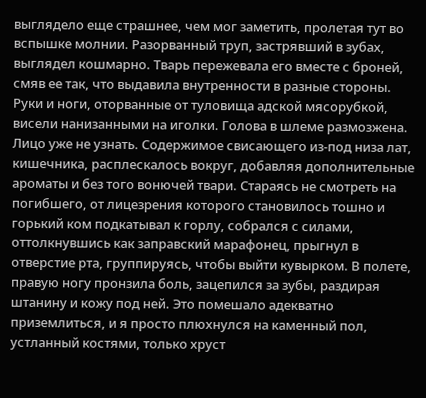выглядело еще страшнее, чем мог заметить, пролетая тут во вспышке молнии. Разорванный труп, застрявший в зубах, выглядел кошмарно. Тварь пережевала его вместе с броней, смяв ее так, что выдавила внутренности в разные стороны. Руки и ноги, оторванные от туловища адской мясорубкой, висели нанизанными на иголки. Голова в шлеме размозжена. Лицо уже не узнать. Содержимое свисающего из-под низа лат, кишечника, расплескалось вокруг, добавляя дополнительные ароматы и без того вонючей твари. Стараясь не смотреть на погибшего, от лицезрения которого становилось тошно и горький ком подкатывал к горлу, собрался с силами, оттолкнувшись как заправский марафонец, прыгнул в отверстие рта, группируясь, чтобы выйти кувырком. В полете, правую ногу пронзила боль, зацепился за зубы, раздирая штанину и кожу под ней. Это помешало адекватно приземлиться, и я просто плюхнулся на каменный пол, устланный костями, только хруст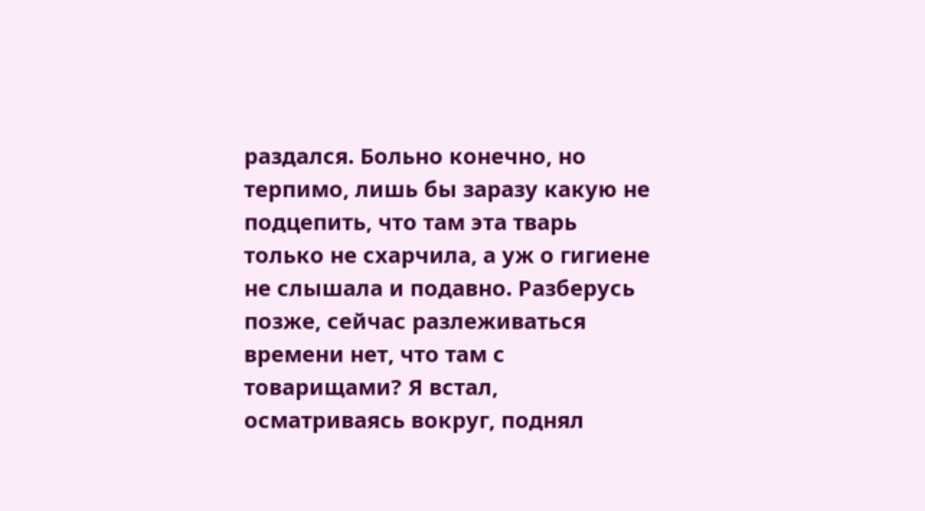раздался. Больно конечно, но терпимо, лишь бы заразу какую не подцепить, что там эта тварь только не схарчила, а уж о гигиене не слышала и подавно. Разберусь позже, сейчас разлеживаться времени нет, что там с товарищами? Я встал, осматриваясь вокруг, поднял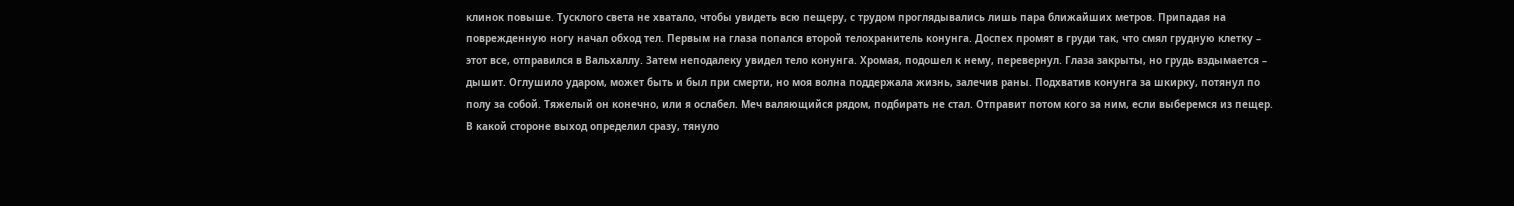клинок повыше. Тусклого света не хватало, чтобы увидеть всю пещеру, с трудом проглядывались лишь пара ближайших метров. Припадая на поврежденную ногу начал обход тел. Первым на глаза попался второй телохранитель конунга. Доспех промят в груди так, что смял грудную клетку – этот все, отправился в Вальхаллу. Затем неподалеку увидел тело конунга. Хромая, подошел к нему, перевернул. Глаза закрыты, но грудь вздымается – дышит. Оглушило ударом, может быть и был при смерти, но моя волна поддержала жизнь, залечив раны. Подхватив конунга за шкирку, потянул по полу за собой. Тяжелый он конечно, или я ослабел. Меч валяющийся рядом, подбирать не стал. Отправит потом кого за ним, если выберемся из пещер. В какой стороне выход определил сразу, тянуло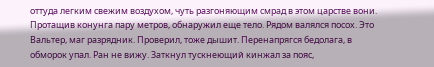оттуда легким свежим воздухом, чуть разгоняющим смрад в этом царстве вони. Протащив конунга пару метров, обнаружил еще тело. Рядом валялся посох. Это Вальтер, маг разрядник. Проверил, тоже дышит. Перенапрягся бедолага, в обморок упал. Ран не вижу. Заткнул тускнеющий кинжал за пояс,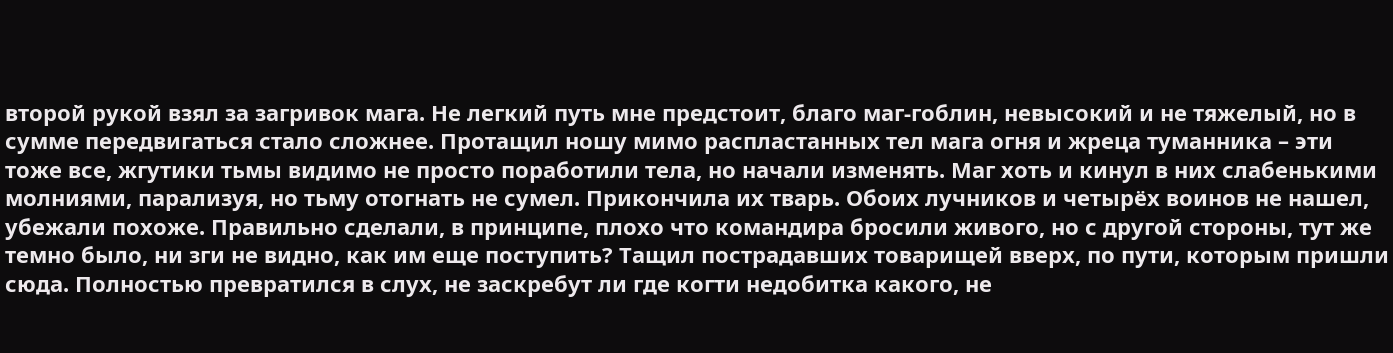второй рукой взял за загривок мага. Не легкий путь мне предстоит, благо маг-гоблин, невысокий и не тяжелый, но в сумме передвигаться стало сложнее. Протащил ношу мимо распластанных тел мага огня и жреца туманника – эти тоже все, жгутики тьмы видимо не просто поработили тела, но начали изменять. Маг хоть и кинул в них слабенькими молниями, парализуя, но тьму отогнать не сумел. Прикончила их тварь. Обоих лучников и четырёх воинов не нашел, убежали похоже. Правильно сделали, в принципе, плохо что командира бросили живого, но с другой стороны, тут же темно было, ни зги не видно, как им еще поступить? Тащил пострадавших товарищей вверх, по пути, которым пришли сюда. Полностью превратился в слух, не заскребут ли где когти недобитка какого, не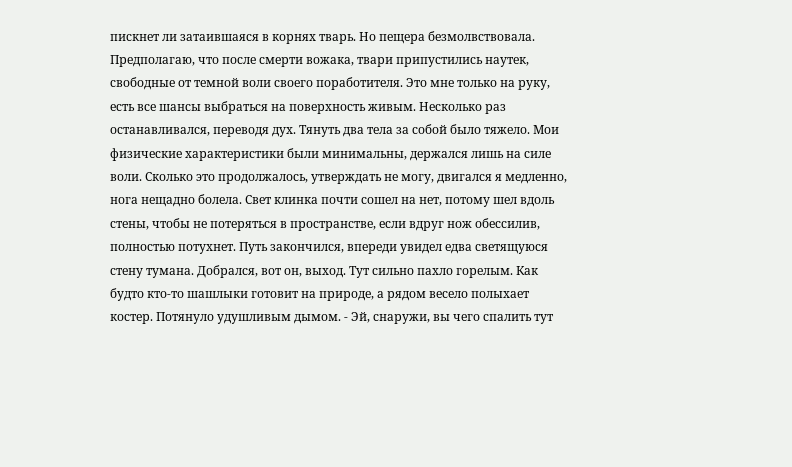пискнет ли затаившаяся в корнях тварь. Но пещера безмолвствовала. Предполагаю, что после смерти вожака, твари припустились наутек, свободные от темной воли своего поработителя. Это мне только на руку, есть все шансы выбраться на поверхность живым. Несколько раз останавливался, переводя дух. Тянуть два тела за собой было тяжело. Мои физические характеристики были минимальны, держался лишь на силе воли. Сколько это продолжалось, утверждать не могу, двигался я медленно, нога нещадно болела. Свет клинка почти сошел на нет, потому шел вдоль стены, чтобы не потеряться в пространстве, если вдруг нож обессилив, полностью потухнет. Путь закончился, впереди увидел едва светящуюся стену тумана. Добрался, вот он, выход. Тут сильно пахло горелым. Как будто кто-то шашлыки готовит на природе, а рядом весело полыхает костер. Потянуло удушливым дымом. - Эй, снаружи, вы чего спалить тут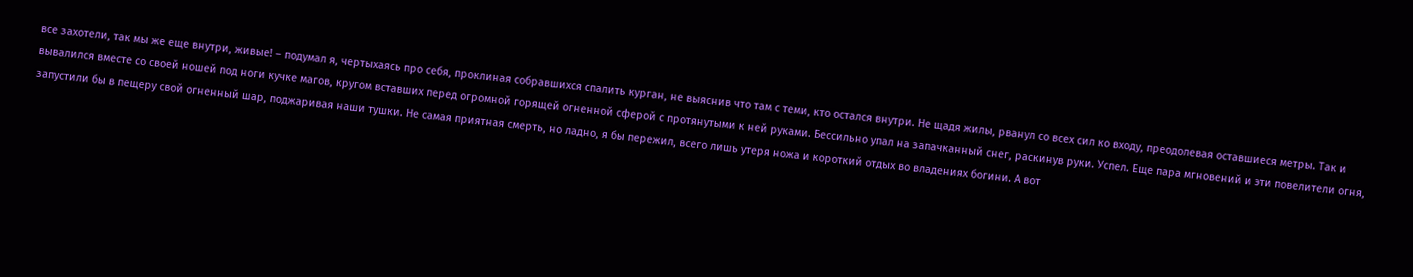все захотели, так мы же еще внутри, живые! – подумал я, чертыхаясь про себя, проклиная собравшихся спалить курган, не выяснив что там с теми, кто остался внутри. Не щадя жилы, рванул со всех сил ко входу, преодолевая оставшиеся метры. Так и вывалился вместе со своей ношей под ноги кучке магов, кругом вставших перед огромной горящей огненной сферой с протянутыми к ней руками. Бессильно упал на запачканный снег, раскинув руки. Успел. Еще пара мгновений и эти повелители огня, запустили бы в пещеру свой огненный шар, поджаривая наши тушки. Не самая приятная смерть, но ладно, я бы пережил, всего лишь утеря ножа и короткий отдых во владениях богини. А вот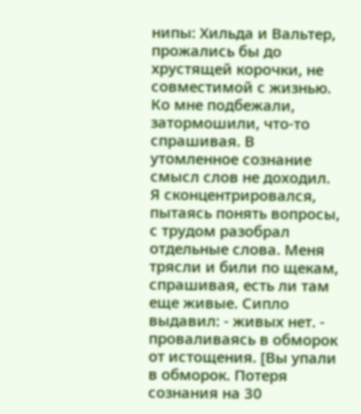нипы: Хильда и Вальтер, прожались бы до хрустящей корочки, не совместимой с жизнью. Ко мне подбежали, затормошили, что-то спрашивая. В утомленное сознание смысл слов не доходил. Я сконцентрировался, пытаясь понять вопросы, с трудом разобрал отдельные слова. Меня трясли и били по щекам, спрашивая, есть ли там еще живые. Сипло выдавил: - живых нет. - проваливаясь в обморок от истощения. [Вы упали в обморок. Потеря сознания на 30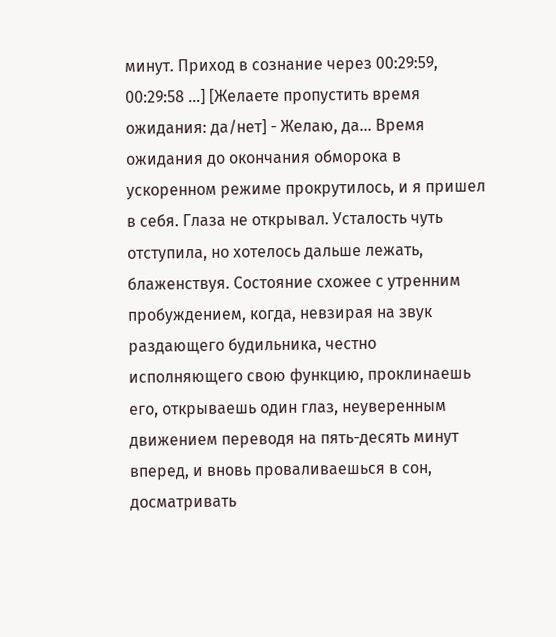минут. Приход в сознание через 00:29:59, 00:29:58 ...] [Желаете пропустить время ожидания: да/нет] - Желаю, да… Время ожидания до окончания обморока в ускоренном режиме прокрутилось, и я пришел в себя. Глаза не открывал. Усталость чуть отступила, но хотелось дальше лежать, блаженствуя. Состояние схожее с утренним пробуждением, когда, невзирая на звук раздающего будильника, честно исполняющего свою функцию, проклинаешь его, открываешь один глаз, неуверенным движением переводя на пять-десять минут вперед, и вновь проваливаешься в сон, досматривать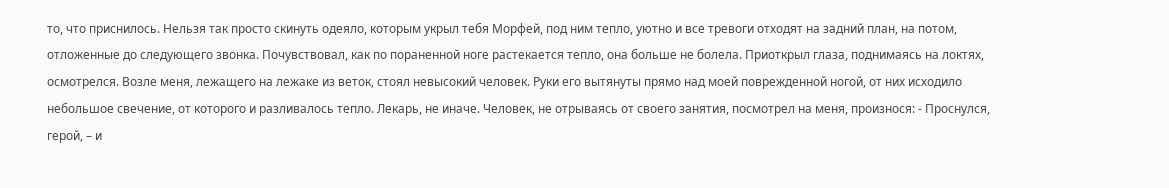то, что приснилось. Нельзя так просто скинуть одеяло, которым укрыл тебя Морфей, под ним тепло, уютно и все тревоги отходят на задний план, на потом, отложенные до следующего звонка. Почувствовал, как по пораненной ноге растекается тепло, она больше не болела. Приоткрыл глаза, поднимаясь на локтях, осмотрелся. Возле меня, лежащего на лежаке из веток, стоял невысокий человек. Руки его вытянуты прямо над моей поврежденной ногой, от них исходило небольшое свечение, от которого и разливалось тепло. Лекарь, не иначе. Человек, не отрываясь от своего занятия, посмотрел на меня, произнося: - Проснулся, герой, – и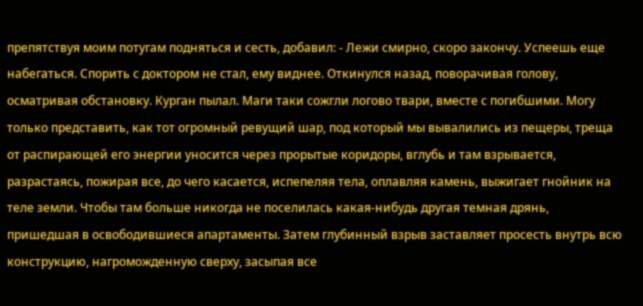препятствуя моим потугам подняться и сесть, добавил: - Лежи смирно, скоро закончу. Успеешь еще набегаться. Спорить с доктором не стал, ему виднее. Откинулся назад, поворачивая голову, осматривая обстановку. Курган пылал. Маги таки сожгли логово твари, вместе с погибшими. Могу только представить, как тот огромный ревущий шар, под который мы вывалились из пещеры, треща от распирающей его энергии уносится через прорытые коридоры, вглубь и там взрывается, разрастаясь, пожирая все, до чего касается, испепеляя тела, оплавляя камень, выжигает гнойник на теле земли. Чтобы там больше никогда не поселилась какая-нибудь другая темная дрянь, пришедшая в освободившиеся апартаменты. Затем глубинный взрыв заставляет просесть внутрь всю конструкцию, нагроможденную сверху, засыпая все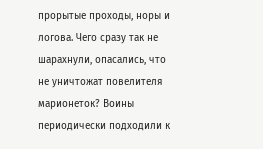прорытые проходы, норы и логова. Чего сразу так не шарахнули, опасались, что не уничтожат повелителя марионеток? Воины периодически подходили к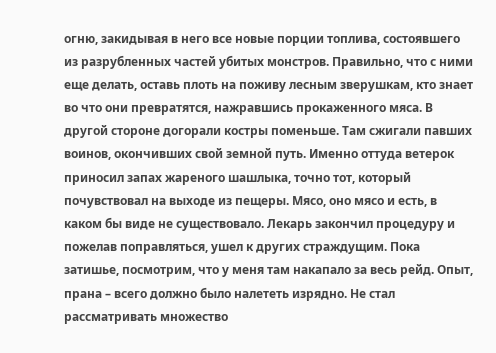огню, закидывая в него все новые порции топлива, состоявшего из разрубленных частей убитых монстров. Правильно, что с ними еще делать, оставь плоть на поживу лесным зверушкам, кто знает во что они превратятся, нажравшись прокаженного мяса. В другой стороне догорали костры поменьше. Там сжигали павших воинов, окончивших свой земной путь. Именно оттуда ветерок приносил запах жареного шашлыка, точно тот, который почувствовал на выходе из пещеры. Мясо, оно мясо и есть, в каком бы виде не существовало. Лекарь закончил процедуру и пожелав поправляться, ушел к других страждущим. Пока затишье, посмотрим, что у меня там накапало за весь рейд. Опыт, прана – всего должно было налететь изрядно. Не стал рассматривать множество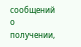сообщений о получении,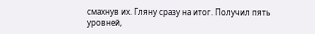смахнув их. Гляну сразу на итог. Получил пять уровней,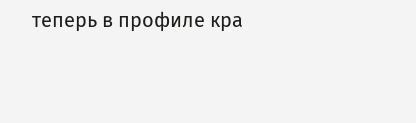теперь в профиле кра